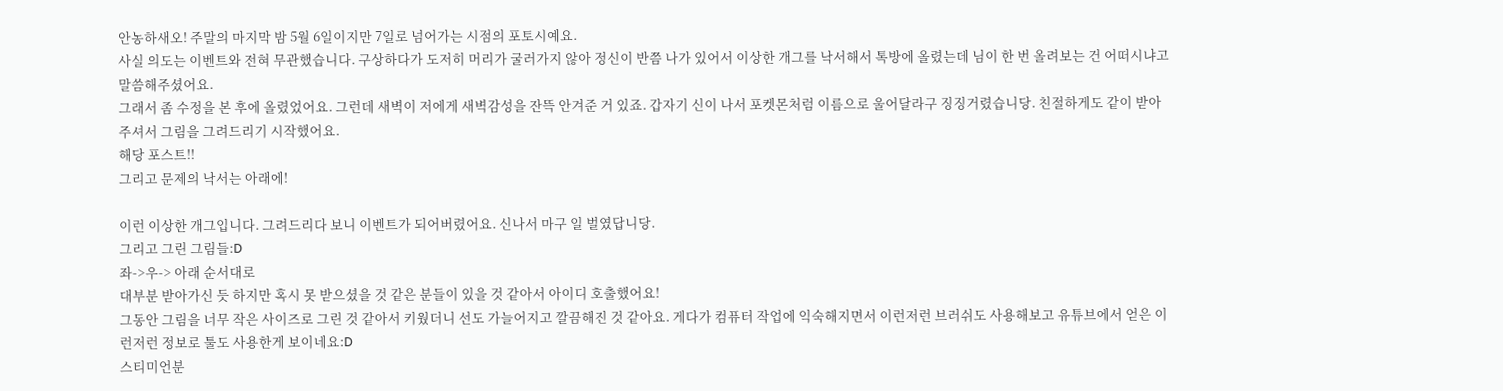안농하새오! 주말의 마지막 밤 5월 6일이지만 7일로 넘어가는 시점의 포토시예요.
사실 의도는 이벤트와 전혀 무관했습니다. 구상하다가 도저히 머리가 굴러가지 않아 정신이 반쯤 나가 있어서 이상한 개그를 낙서해서 톡방에 올렸는데 님이 한 번 올려보는 건 어떠시냐고 말씀해주셨어요.
그래서 좀 수정을 본 후에 올렸었어요. 그런데 새벽이 저에게 새벽감성을 잔뜩 안겨준 거 있죠. 갑자기 신이 나서 포켓몬처럼 이름으로 울어달라구 징징거렸습니당. 친절하게도 같이 받아주셔서 그림을 그려드리기 시작했어요.
해당 포스트!!
그리고 문제의 낙서는 아래에!

이런 이상한 개그입니다. 그려드리다 보니 이벤트가 되어버렸어요. 신나서 마구 일 벌였답니당.
그리고 그린 그림들:D
좌->우-> 아래 순서대로
대부분 받아가신 듯 하지만 혹시 못 받으셨을 것 같은 분들이 있을 것 같아서 아이디 호출했어요!
그동안 그림을 너무 작은 사이즈로 그린 것 같아서 키웠더니 선도 가늘어지고 깔끔해진 것 같아요. 게다가 컴퓨터 작업에 익숙해지면서 이런저런 브러쉬도 사용해보고 유튜브에서 얻은 이런저런 정보로 툴도 사용한게 보이네요:D
스티미언분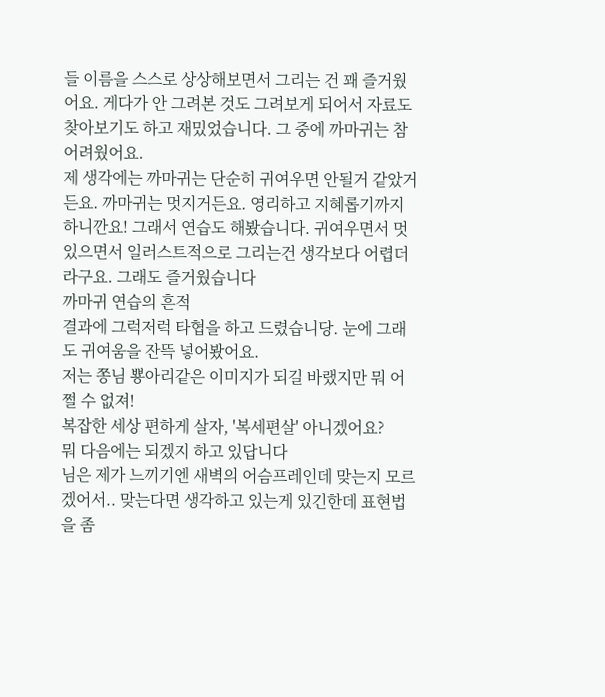들 이름을 스스로 상상해보면서 그리는 건 꽤 즐거웠어요. 게다가 안 그려본 것도 그려보게 되어서 자료도 찾아보기도 하고 재밌었습니다. 그 중에 까마귀는 참 어려웠어요.
제 생각에는 까마귀는 단순히 귀여우면 안될거 같았거든요. 까마귀는 멋지거든요. 영리하고 지혜롭기까지 하니깐요! 그래서 연습도 해봤습니다. 귀여우면서 멋있으면서 일러스트적으로 그리는건 생각보다 어렵더라구요. 그래도 즐거웠습니다
까마귀 연습의 흔적
결과에 그럭저럭 타협을 하고 드렸습니당. 눈에 그래도 귀여움을 잔뜩 넣어봤어요.
저는 쫑님 뿅아리같은 이미지가 되길 바랬지만 뭐 어쩔 수 없져!
복잡한 세상 편하게 살자, '복세편살' 아니겠어요?
뭐 다음에는 되겠지 하고 있답니다
님은 제가 느끼기엔 새벽의 어슴프레인데 맞는지 모르겠어서.. 맞는다면 생각하고 있는게 있긴한데 표현법을 좀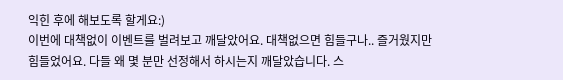익힌 후에 해보도록 할게요:)
이번에 대책없이 이벤트를 벌려보고 깨달았어요. 대책없으면 힘들구나.. 즐거웠지만 힘들었어요. 다들 왜 몇 분만 선정해서 하시는지 깨달았습니다. 스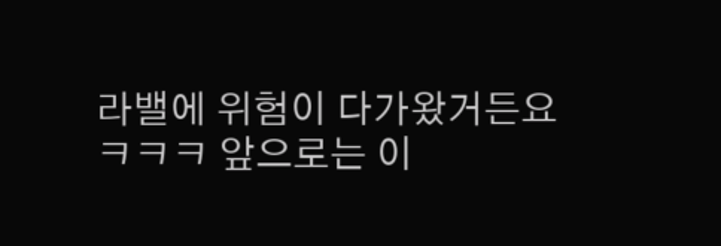라밸에 위험이 다가왔거든요 ㅋㅋㅋ 앞으로는 이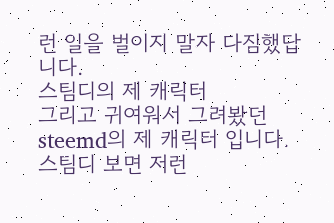런 일을 벌이지 말자 다짐했답니다.
스팀디의 제 캐릭터
그리고 귀여워서 그려봤던 steemd의 제 캐릭터 입니다. 스팀디 보면 저런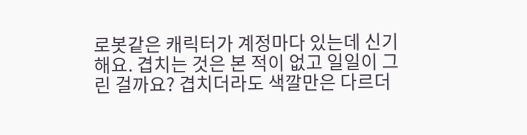로봇같은 캐릭터가 계정마다 있는데 신기해요. 겹치는 것은 본 적이 없고 일일이 그린 걸까요? 겹치더라도 색깔만은 다르더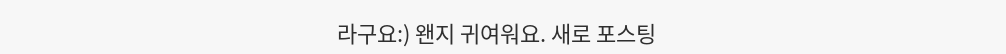라구요:) 왠지 귀여워요. 새로 포스팅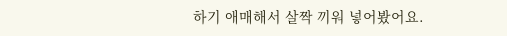하기 애매해서 살짝 끼워 넣어봤어요.